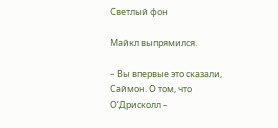Светлый фон

Майкл выпрямился.

– Вы впервые это сказали, Саймон. О том, что О’Дрисколл –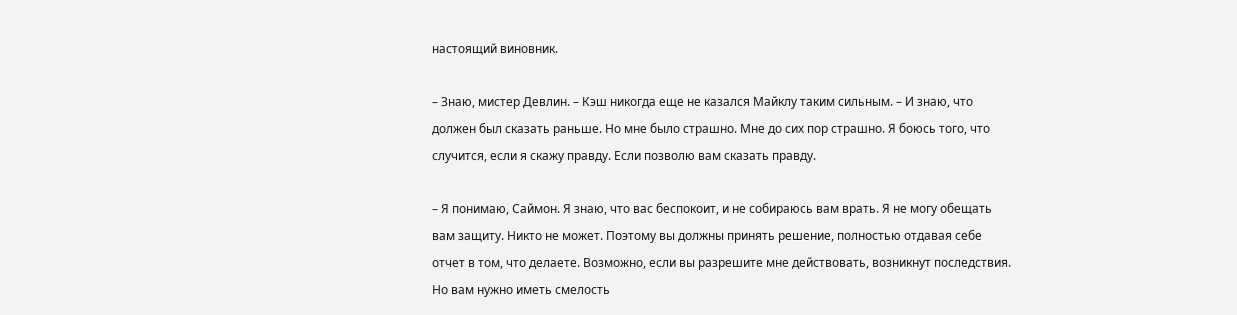настоящий виновник.

– Знаю, мистер Девлин. – Кэш никогда еще не казался Майклу таким сильным. – И знаю, что должен был сказать раньше. Но мне было страшно. Мне до сих пор страшно. Я боюсь того, что случится, если я скажу правду. Если позволю вам сказать правду.

– Я понимаю, Саймон. Я знаю, что вас беспокоит, и не собираюсь вам врать. Я не могу обещать вам защиту. Никто не может. Поэтому вы должны принять решение, полностью отдавая себе отчет в том, что делаете. Возможно, если вы разрешите мне действовать, возникнут последствия. Но вам нужно иметь смелость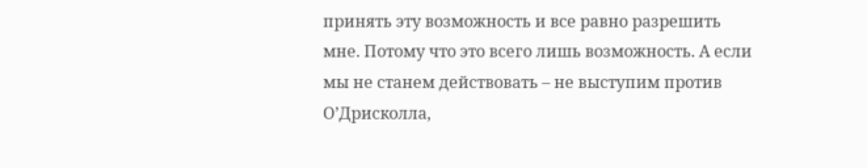принять эту возможность и все равно разрешить мне. Потому что это всего лишь возможность. А если мы не станем действовать – не выступим против О’Дрисколла,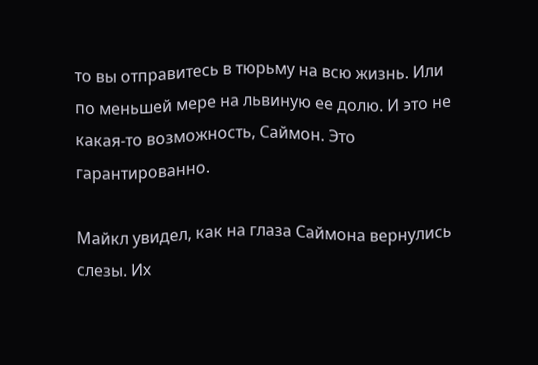то вы отправитесь в тюрьму на всю жизнь. Или по меньшей мере на львиную ее долю. И это не какая-то возможность, Саймон. Это гарантированно.

Майкл увидел, как на глаза Саймона вернулись слезы. Их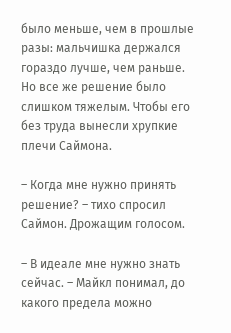было меньше, чем в прошлые разы: мальчишка держался гораздо лучше, чем раньше. Но все же решение было слишком тяжелым. Чтобы его без труда вынесли хрупкие плечи Саймона.

– Когда мне нужно принять решение? – тихо спросил Саймон. Дрожащим голосом.

– В идеале мне нужно знать сейчас. – Майкл понимал, до какого предела можно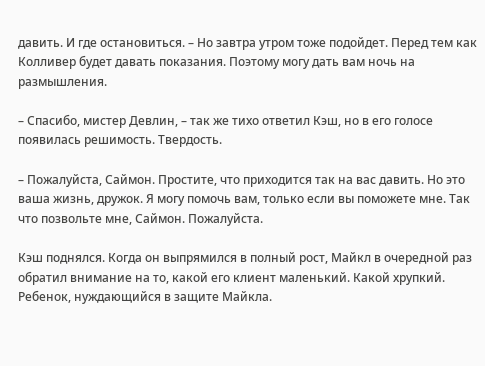давить. И где остановиться. – Но завтра утром тоже подойдет. Перед тем как Колливер будет давать показания. Поэтому могу дать вам ночь на размышления.

– Спасибо, мистер Девлин, – так же тихо ответил Кэш, но в его голосе появилась решимость. Твердость.

– Пожалуйста, Саймон. Простите, что приходится так на вас давить. Но это ваша жизнь, дружок. Я могу помочь вам, только если вы поможете мне. Так что позвольте мне, Саймон. Пожалуйста.

Кэш поднялся. Когда он выпрямился в полный рост, Майкл в очередной раз обратил внимание на то, какой его клиент маленький. Какой хрупкий. Ребенок, нуждающийся в защите Майкла.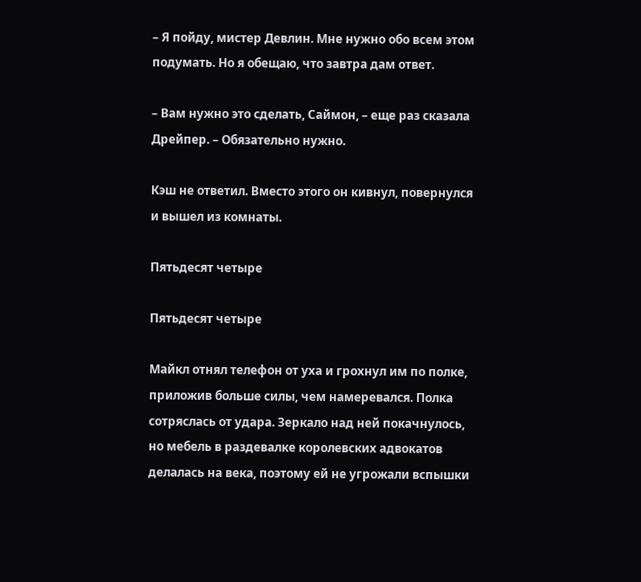– Я пойду, мистер Девлин. Мне нужно обо всем этом подумать. Но я обещаю, что завтра дам ответ.

– Вам нужно это сделать, Саймон, – еще раз сказала Дрейпер. – Обязательно нужно.

Кэш не ответил. Вместо этого он кивнул, повернулся и вышел из комнаты.

Пятьдесят четыре

Пятьдесят четыре

Майкл отнял телефон от уха и грохнул им по полке, приложив больше силы, чем намеревался. Полка сотряслась от удара. Зеркало над ней покачнулось, но мебель в раздевалке королевских адвокатов делалась на века, поэтому ей не угрожали вспышки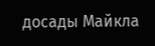досады Майкла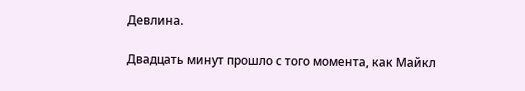Девлина.

Двадцать минут прошло с того момента, как Майкл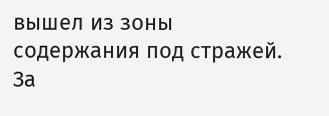вышел из зоны содержания под стражей. За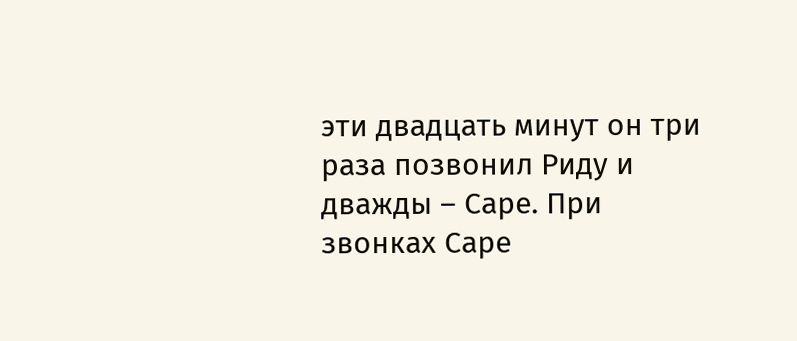эти двадцать минут он три раза позвонил Риду и дважды – Саре. При звонках Саре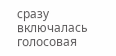сразу включалась голосовая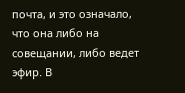почта, и это означало, что она либо на совещании, либо ведет эфир. В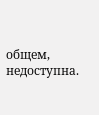общем, недоступна.